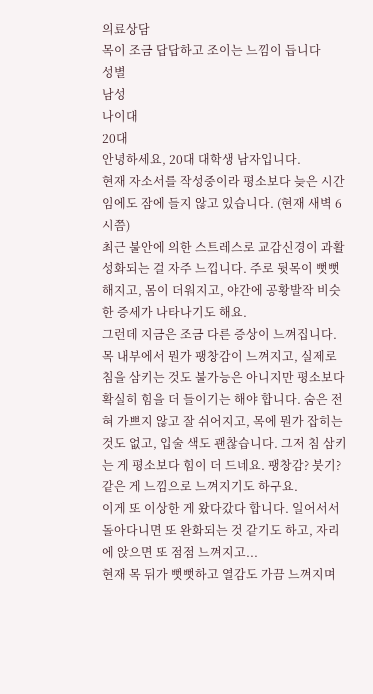의료상담
목이 조금 답답하고 조이는 느낌이 듭니다
성별
남성
나이대
20대
안녕하세요, 20대 대학생 남자입니다.
현재 자소서를 작성중이라 평소보다 늦은 시간임에도 잠에 들지 않고 있습니다. (현재 새벽 6시쯤)
최근 불안에 의한 스트레스로 교감신경이 과활성화되는 걸 자주 느낍니다. 주로 뒷목이 뻣뻣해지고, 몸이 더워지고, 야간에 공황발작 비슷한 증세가 나타나기도 해요.
그런데 지금은 조금 다른 증상이 느껴집니다. 목 내부에서 뭔가 팽창감이 느껴지고, 실제로 침을 삼키는 것도 불가능은 아니지만 평소보다 확실히 힘을 더 들이기는 해야 합니다. 숨은 전혀 가쁘지 않고 잘 쉬어지고, 목에 뭔가 잡히는 것도 없고, 입술 색도 괜찮습니다. 그저 침 삼키는 게 평소보다 힘이 더 드네요. 팽창감? 붓기? 같은 게 느낌으로 느껴지기도 하구요.
이게 또 이상한 게 왔다갔다 합니다. 일어서서 돌아다니면 또 완화되는 것 같기도 하고, 자리에 앉으면 또 점점 느껴지고...
현재 목 뒤가 뻣뻣하고 열감도 가끔 느껴지며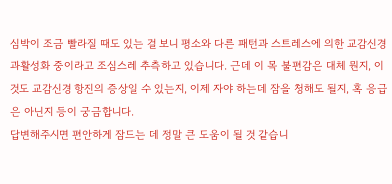심박이 조금 빨라질 때도 있는 걸 보니 평소와 다른 패턴과 스트레스에 의한 교감신경 과활성화 중이라고 조심스레 추측하고 있습니다. 근데 이 목 불편감은 대체 뭔지, 이것도 교감신경 항진의 증상일 수 있는지, 이제 자야 하는데 잠을 청해도 될지, 혹 응급은 아닌지 등이 궁금합니다.
답변해주시면 편안하게 잠드는 데 정말 큰 도움이 될 것 같습니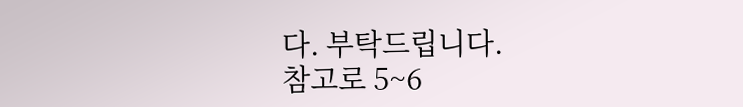다. 부탁드립니다.
참고로 5~6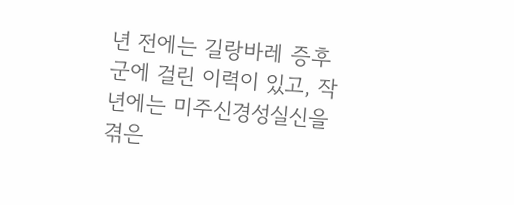년 전에는 길랑바레 증후군에 걸린 이력이 있고, 작년에는 미주신경성실신을 겪은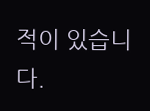적이 있습니다.